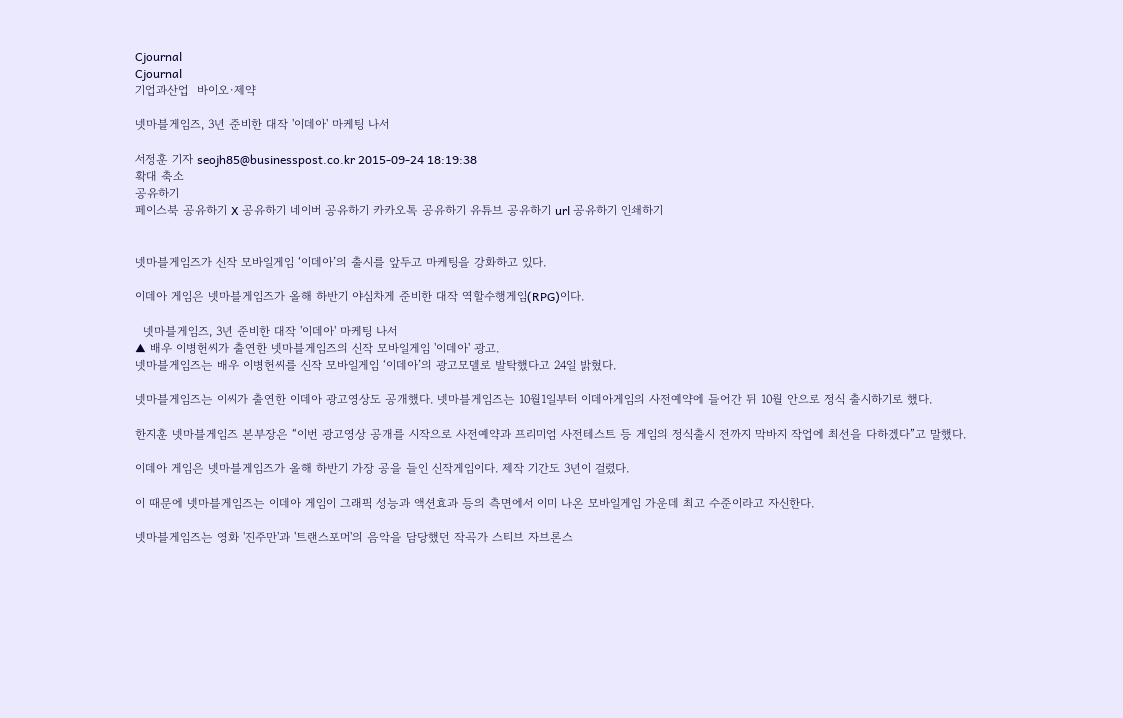Cjournal
Cjournal
기업과산업  바이오·제약

넷마블게임즈, 3년 준비한 대작 '이데아' 마케팅 나서

서정훈 기자 seojh85@businesspost.co.kr 2015-09-24 18:19:38
확대 축소
공유하기
페이스북 공유하기 X 공유하기 네이버 공유하기 카카오톡 공유하기 유튜브 공유하기 url 공유하기 인쇄하기


넷마블게임즈가 신작 모바일게임 ‘이데아’의 출시를 앞두고 마케팅을 강화하고 있다.

이데아 게임은 넷마블게임즈가 올해 하반기 야심차게 준비한 대작 역할수행게임(RPG)이다.

  넷마블게임즈, 3년 준비한 대작 '이데아' 마케팅 나서
▲ 배우 이병헌씨가 출연한 넷마블게임즈의 신작 모바일게임 '이데아' 광고.
넷마블게임즈는 배우 이병헌씨를 신작 모바일게임 ‘이데아’의 광고모델로 발탁했다고 24일 밝혔다.

넷마블게임즈는 이씨가 출연한 이데아 광고영상도 공개했다. 넷마블게임즈는 10월1일부터 이데아게임의 사전예약에 들어간 뒤 10월 안으로 정식 출시하기로 했다.

한지훈 넷마블게임즈 본부장은 “이번 광고영상 공개를 시작으로 사전예약과 프리미엄 사전테스트 등 게임의 정식출시 전까지 막바지 작업에 최선을 다하겠다”고 말했다.

이데아 게임은 넷마블게임즈가 올해 하반기 가장 공을 들인 신작게임이다. 제작 기간도 3년이 걸렸다.

이 때문에 넷마블게임즈는 이데아 게임이 그래픽 성능과 액션효과 등의 측면에서 이미 나온 모바일게임 가운데 최고 수준이라고 자신한다.

넷마블게임즈는 영화 '진주만'과 '트랜스포머'의 음악을 담당했던 작곡가 스티브 자브론스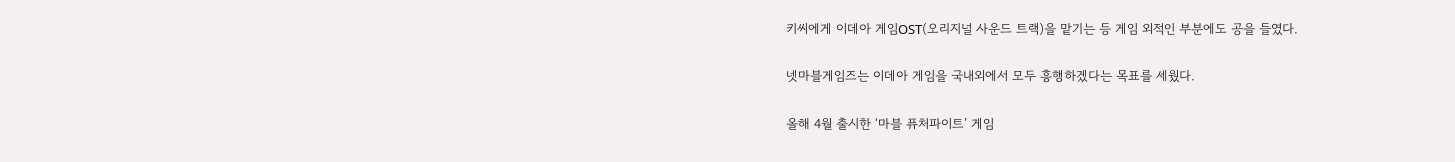키씨에게 이데아 게임OST(오리지널 사운드 트랙)을 맡기는 등 게임 외적인 부분에도 공을 들였다.

넷마블게임즈는 이데아 게임을 국내외에서 모두 흥행하겠다는 목표를 세웠다.

올해 4월 출시한 ‘마블 퓨처파이트’ 게임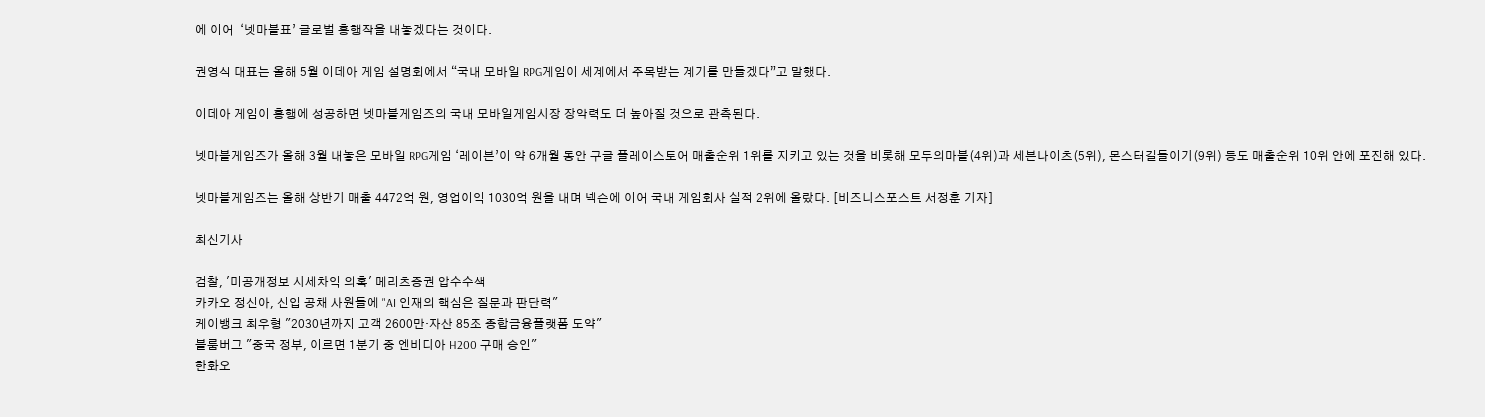에 이어  ‘넷마블표’ 글로벌 흥행작을 내놓겠다는 것이다.

권영식 대표는 올해 5월 이데아 게임 설명회에서 “국내 모바일 RPG게임이 세계에서 주목받는 계기를 만들겠다”고 말했다.

이데아 게임이 흥행에 성공하면 넷마블게임즈의 국내 모바일게임시장 장악력도 더 높아질 것으로 관측된다.

넷마블게임즈가 올해 3월 내놓은 모바일 RPG게임 ‘레이븐’이 약 6개월 동안 구글 플레이스토어 매출순위 1위를 지키고 있는 것을 비롯해 모두의마블(4위)과 세븐나이츠(5위), 몬스터길들이기(9위) 등도 매출순위 10위 안에 포진해 있다.

넷마블게임즈는 올해 상반기 매출 4472억 원, 영업이익 1030억 원을 내며 넥슨에 이어 국내 게임회사 실적 2위에 올랐다. [비즈니스포스트 서정훈 기자]

최신기사

검찰, '미공개정보 시세차익 의혹' 메리츠증권 압수수색
카카오 정신아, 신입 공채 사원들에 "AI 인재의 핵심은 질문과 판단력"
케이뱅크 최우형 "2030년까지 고객 2600만·자산 85조 종합금융플랫폼 도약"
블룸버그 "중국 정부, 이르면 1분기 중 엔비디아 H200 구매 승인"
한화오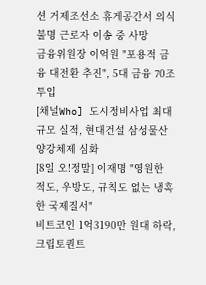션 거제조선소 휴게공간서 의식불명 근로자 이송 중 사망
금융위원장 이억원 "포용적 금융 대전환 추진", 5대 금융 70조 투입
[채널Who] 도시정비사업 최대 규모 실적, 현대건설 삼성물산 양강체제 심화
[8일 오!정말] 이재명 "영원한 적도, 우방도, 규칙도 없는 냉혹한 국제질서"
비트코인 1억3190만 원대 하락, 크립토퀀트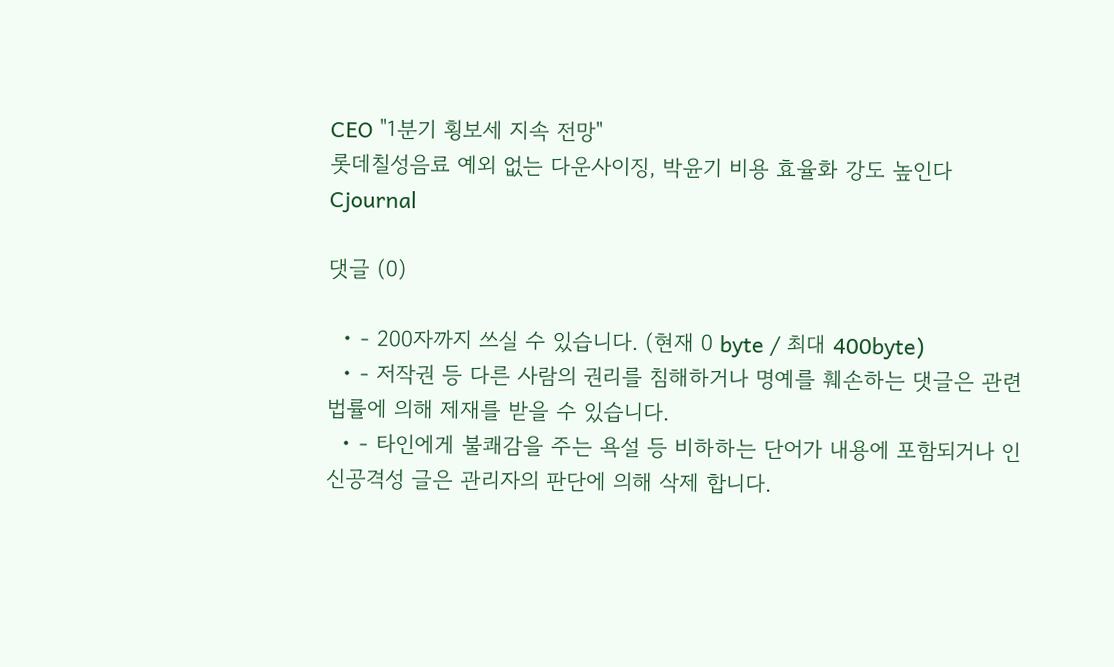CEO "1분기 횡보세 지속 전망"
롯데칠성음료 예외 없는 다운사이징, 박윤기 비용 효율화 강도 높인다
Cjournal

댓글 (0)

  • - 200자까지 쓰실 수 있습니다. (현재 0 byte / 최대 400byte)
  • - 저작권 등 다른 사람의 권리를 침해하거나 명예를 훼손하는 댓글은 관련 법률에 의해 제재를 받을 수 있습니다.
  • - 타인에게 불쾌감을 주는 욕설 등 비하하는 단어가 내용에 포함되거나 인신공격성 글은 관리자의 판단에 의해 삭제 합니다.